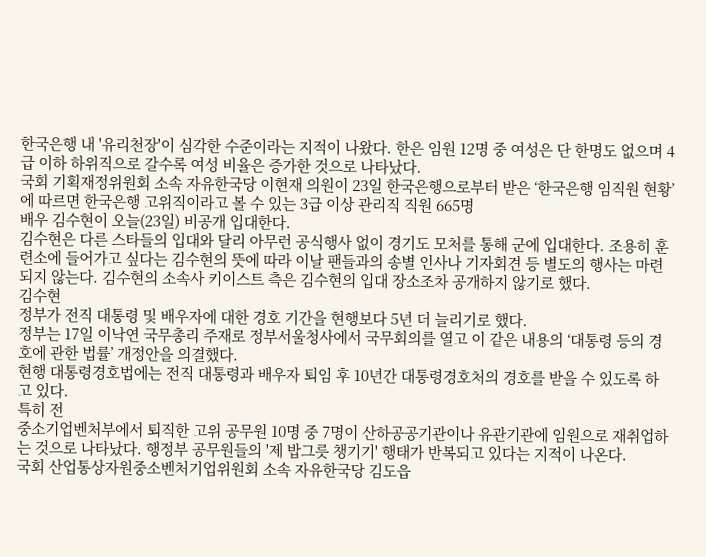한국은행 내 '유리천장'이 심각한 수준이라는 지적이 나왔다. 한은 임원 12명 중 여성은 단 한명도 없으며 4급 이하 하위직으로 갈수록 여성 비율은 증가한 것으로 나타났다.
국회 기획재정위원회 소속 자유한국당 이현재 의원이 23일 한국은행으로부터 받은 ‘한국은행 임직원 현황’에 따르면 한국은행 고위직이라고 볼 수 있는 3급 이상 관리직 직원 665명
배우 김수현이 오늘(23일) 비공개 입대한다.
김수현은 다른 스타들의 입대와 달리 아무런 공식행사 없이 경기도 모처를 통해 군에 입대한다. 조용히 훈련소에 들어가고 싶다는 김수현의 뜻에 따라 이날 팬들과의 송별 인사나 기자회견 등 별도의 행사는 마련되지 않는다. 김수현의 소속사 키이스트 측은 김수현의 입대 장소조차 공개하지 않기로 했다.
김수현
정부가 전직 대통령 및 배우자에 대한 경호 기간을 현행보다 5년 더 늘리기로 했다.
정부는 17일 이낙연 국무총리 주재로 정부서울청사에서 국무회의를 열고 이 같은 내용의 ‘대통령 등의 경호에 관한 법률’ 개정안을 의결했다.
현행 대통령경호법에는 전직 대통령과 배우자 퇴임 후 10년간 대통령경호처의 경호를 받을 수 있도록 하고 있다.
특히 전
중소기업벤처부에서 퇴직한 고위 공무원 10명 중 7명이 산하공공기관이나 유관기관에 임원으로 재취업하는 것으로 나타났다. 행정부 공무원들의 '제 밥그릇 챙기기' 행태가 반복되고 있다는 지적이 나온다.
국회 산업통상자원중소벤처기업위원회 소속 자유한국당 김도읍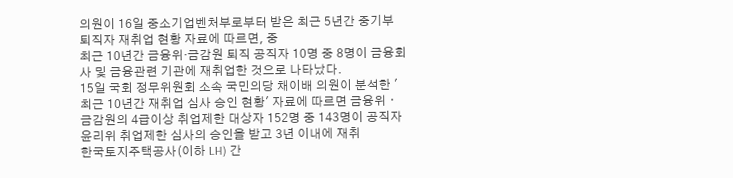의원이 16일 중소기업벤처부로부터 받은 최근 5년간 중기부 퇴직자 재취업 현황 자료에 따르면, 중
최근 10년간 금융위·금감원 퇴직 공직자 10명 중 8명이 금융회사 및 금융관련 기관에 재취업한 것으로 나타났다.
15일 국회 정무위원회 소속 국민의당 채이배 의원이 분석한 '최근 10년간 재취업 심사 승인 현황' 자료에 따르면 금융위ㆍ금감원의 4급이상 취업제한 대상자 152명 중 143명이 공직자윤리위 취업제한 심사의 승인을 받고 3년 이내에 재취
한국토지주택공사(이하 LH) 간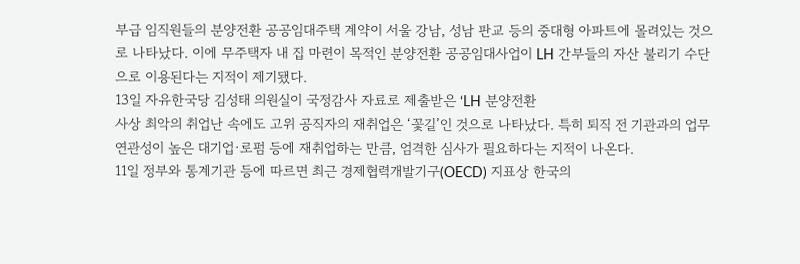부급 임직원들의 분양전환 공공임대주택 계약이 서울 강남, 성남 판교 등의 중대형 아파트에 몰려있는 것으로 나타났다. 이에 무주택자 내 집 마련이 목적인 분양전환 공공임대사업이 LH 간부들의 자산 불리기 수단으로 이용된다는 지적이 제기됐다.
13일 자유한국당 김성태 의원실이 국정감사 자료로 제출받은 ‘LH 분양전환
사상 최악의 취업난 속에도 고위 공직자의 재취업은 ‘꽃길’인 것으로 나타났다. 특히 퇴직 전 기관과의 업무 연관성이 높은 대기업·로펌 등에 재취업하는 만큼, 엄격한 심사가 필요하다는 지적이 나온다.
11일 정부와 통계기관 등에 따르면 최근 경제협력개발기구(OECD) 지표상 한국의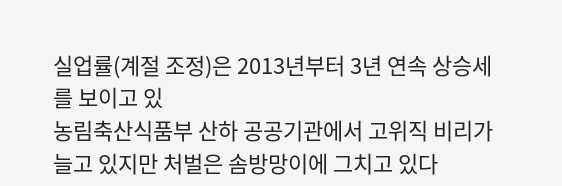실업률(계절 조정)은 2013년부터 3년 연속 상승세를 보이고 있
농림축산식품부 산하 공공기관에서 고위직 비리가 늘고 있지만 처벌은 솜방망이에 그치고 있다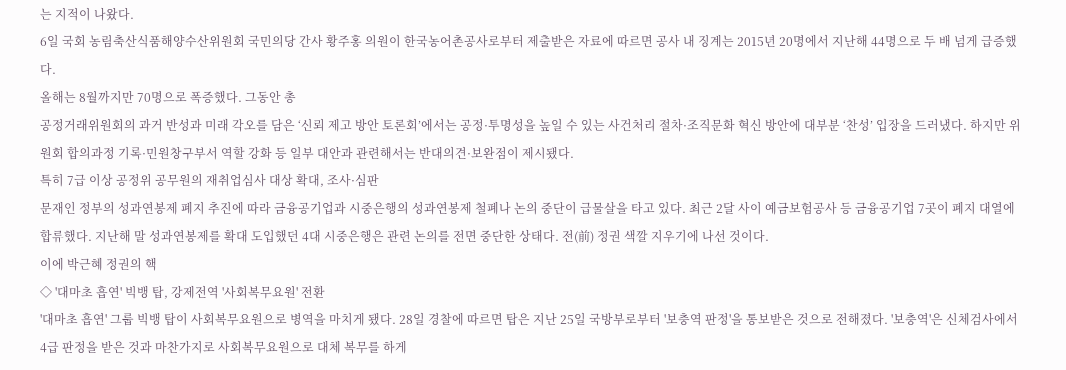는 지적이 나왔다.
6일 국회 농림축산식품해양수산위원회 국민의당 간사 황주홍 의원이 한국농어촌공사로부터 제출받은 자료에 따르면 공사 내 징계는 2015년 20명에서 지난해 44명으로 두 배 넘게 급증했다.
올해는 8월까지만 70명으로 폭증했다. 그동안 총
공정거래위원회의 과거 반성과 미래 각오를 담은 ‘신뢰 제고 방안 토론회’에서는 공정·투명성을 높일 수 있는 사건처리 절차·조직문화 혁신 방안에 대부분 ‘찬성’ 입장을 드러냈다. 하지만 위원회 합의과정 기록·민원창구부서 역할 강화 등 일부 대안과 관련해서는 반대의견·보완점이 제시됐다.
특히 7급 이상 공정위 공무원의 재취업심사 대상 확대, 조사·심판
문재인 정부의 성과연봉제 폐지 추진에 따라 금융공기업과 시중은행의 성과연봉제 철폐나 논의 중단이 급물살을 타고 있다. 최근 2달 사이 예금보험공사 등 금융공기업 7곳이 폐지 대열에 합류했다. 지난해 말 성과연봉제를 확대 도입했던 4대 시중은행은 관련 논의를 전면 중단한 상태다. 전(前) 정권 색깔 지우기에 나선 것이다.
이에 박근혜 정권의 핵
◇ '대마초 흡연' 빅뱅 탑, 강제전역 '사회복무요원' 전환
'대마초 흡연' 그룹 빅뱅 탑이 사회복무요원으로 병역을 마치게 됐다. 28일 경찰에 따르면 탑은 지난 25일 국방부로부터 '보충역 판정'을 통보받은 것으로 전해졌다. '보충역'은 신체검사에서 4급 판정을 받은 것과 마찬가지로 사회복무요원으로 대체 복무를 하게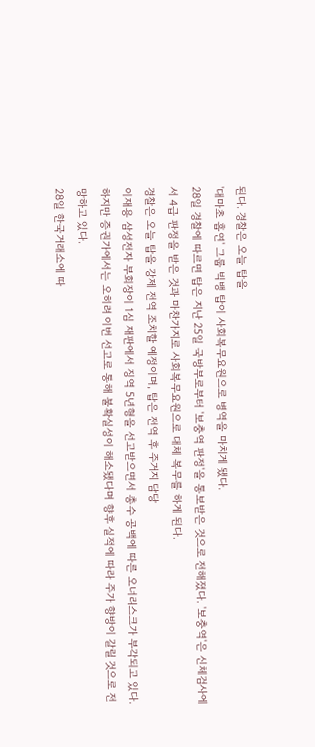된다. 경찰은 오늘 탑을
'대마초 흡연' 그룹 빅뱅 탑이 사회복무요원으로 병역을 마치게 됐다.
28일 경찰에 따르면 탑은 지난 25일 국방부로부터 '보충역 판정'을 통보받은 것으로 전해졌다. '보충역'은 신체검사에서 4급 판정을 받은 것과 마찬가지로 사회복무요원으로 대체 복무를 하게 된다.
경찰은 오늘 탑을 강제 전역 조치할 예정이며, 탑은 전역 후 주거지 담당
이재용 삼성전자 부회장이 1심 재판에서 징역 5년형을 선고받으면서 총수 공백에 따른 오너리스크가 부각되고 있다. 하지만 증권가에서는 오히려 이번 선고로 통해 불확실성이 해소됐다며 향후 실적에 따라 주가 향방이 갈릴 것으로 전망하고 있다.
28일 한국거래소에 따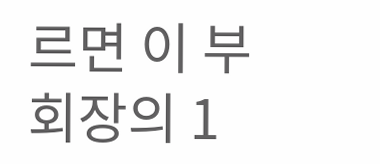르면 이 부회장의 1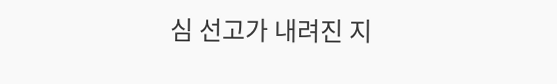심 선고가 내려진 지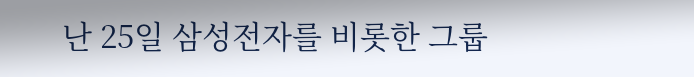난 25일 삼성전자를 비롯한 그룹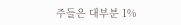주들은 대부분 1%